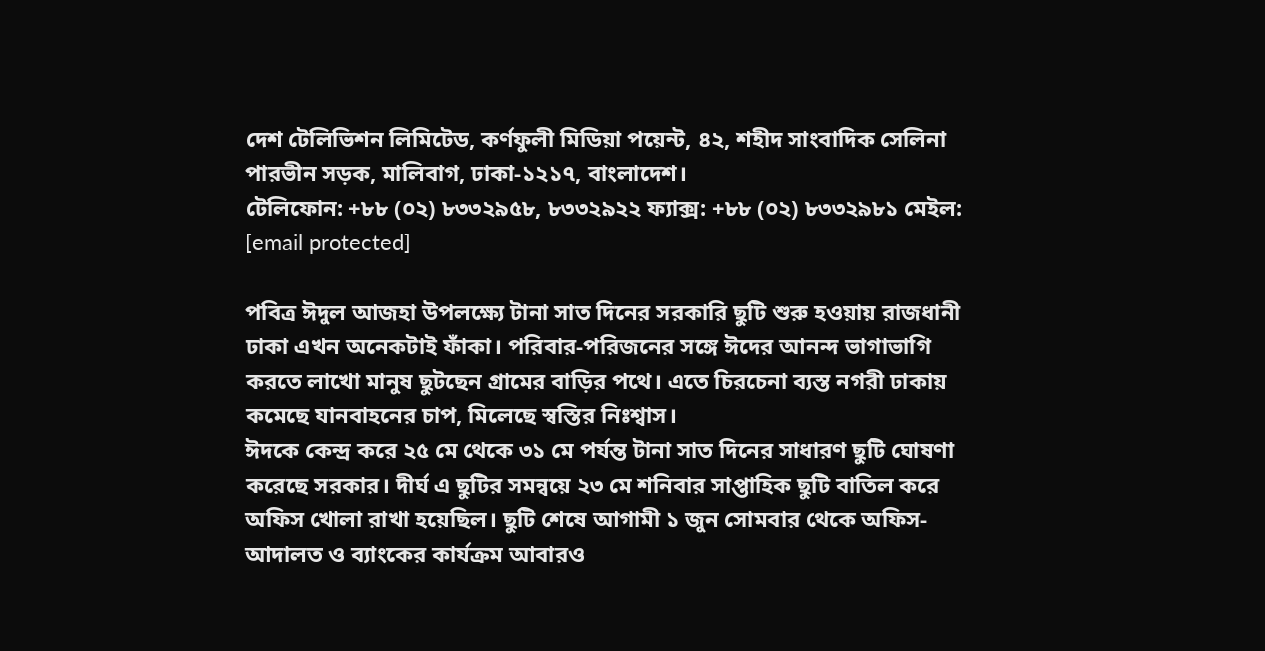দেশ টেলিভিশন লিমিটেড, কর্ণফুলী মিডিয়া পয়েন্ট, ৪২, শহীদ সাংবাদিক সেলিনা পারভীন সড়ক, মালিবাগ, ঢাকা-১২১৭, বাংলাদেশ।
টেলিফোন: +৮৮ (০২) ৮৩৩২৯৫৮, ৮৩৩২৯২২ ফ্যাক্স: +৮৮ (০২) ৮৩৩২৯৮১ মেইল: [email protected]

পবিত্র ঈদুল আজহা উপলক্ষ্যে টানা সাত দিনের সরকারি ছুটি শুরু হওয়ায় রাজধানী ঢাকা এখন অনেকটাই ফাঁকা। পরিবার-পরিজনের সঙ্গে ঈদের আনন্দ ভাগাভাগি করতে লাখো মানুষ ছুটছেন গ্রামের বাড়ির পথে। এতে চিরচেনা ব্যস্ত নগরী ঢাকায় কমেছে যানবাহনের চাপ, মিলেছে স্বস্তির নিঃশ্বাস।
ঈদকে কেন্দ্র করে ২৫ মে থেকে ৩১ মে পর্যন্ত টানা সাত দিনের সাধারণ ছুটি ঘোষণা করেছে সরকার। দীর্ঘ এ ছুটির সমন্বয়ে ২৩ মে শনিবার সাপ্তাহিক ছুটি বাতিল করে অফিস খোলা রাখা হয়েছিল। ছুটি শেষে আগামী ১ জুন সোমবার থেকে অফিস-আদালত ও ব্যাংকের কার্যক্রম আবারও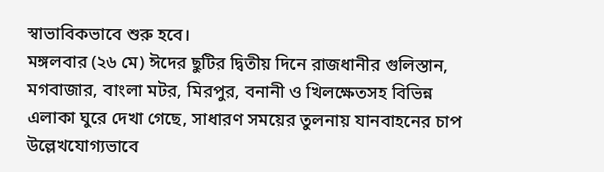স্বাভাবিকভাবে শুরু হবে।
মঙ্গলবার (২৬ মে) ঈদের ছুটির দ্বিতীয় দিনে রাজধানীর গুলিস্তান, মগবাজার, বাংলা মটর, মিরপুর, বনানী ও খিলক্ষেতসহ বিভিন্ন এলাকা ঘুরে দেখা গেছে, সাধারণ সময়ের তুলনায় যানবাহনের চাপ উল্লেখযোগ্যভাবে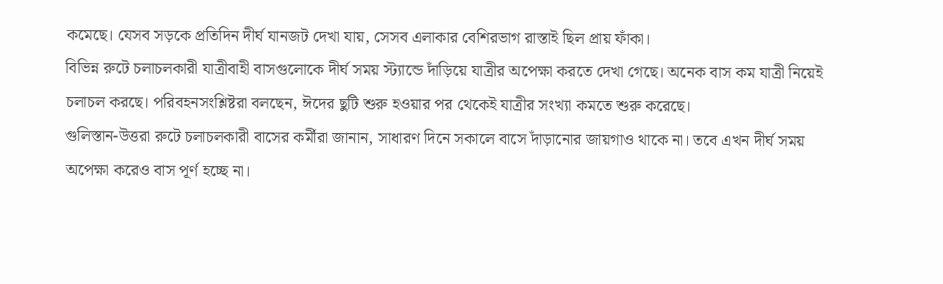কমেছে। যেসব সড়কে প্রতিদিন দীর্ঘ যানজট দেখা যায়, সেসব এলাকার বেশিরভাগ রাস্তাই ছিল প্রায় ফাঁকা।
বিভিন্ন রুটে চলাচলকারী যাত্রীবাহী বাসগুলোকে দীর্ঘ সময় স্ট্যান্ডে দাঁড়িয়ে যাত্রীর অপেক্ষা করতে দেখা গেছে। অনেক বাস কম যাত্রী নিয়েই চলাচল করছে। পরিবহনসংশ্লিষ্টরা বলছেন, ঈদের ছুটি শুরু হওয়ার পর থেকেই যাত্রীর সংখ্যা কমতে শুরু করেছে।
গুলিস্তান-উত্তরা রুটে চলাচলকারী বাসের কর্মীরা জানান, সাধারণ দিনে সকালে বাসে দাঁড়ানোর জায়গাও থাকে না। তবে এখন দীর্ঘ সময় অপেক্ষা করেও বাস পূর্ণ হচ্ছে না।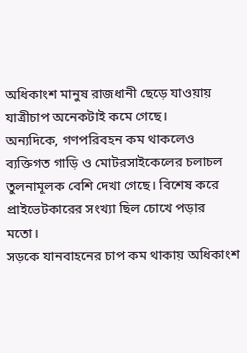অধিকাংশ মানুষ রাজধানী ছেড়ে যাওয়ায় যাত্রীচাপ অনেকটাই কমে গেছে।
অন্যদিকে, গণপরিবহন কম থাকলেও ব্যক্তিগত গাড়ি ও মোটরসাইকেলের চলাচল তুলনামূলক বেশি দেখা গেছে। বিশেষ করে প্রাইভেটকারের সংখ্যা ছিল চোখে পড়ার মতো।
সড়কে যানবাহনের চাপ কম থাকায় অধিকাংশ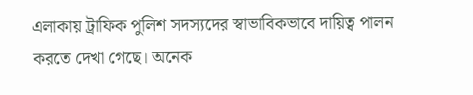এলাকায় ট্রাফিক পুলিশ সদস্যদের স্বাভাবিকভাবে দায়িত্ব পালন করতে দেখা গেছে। অনেক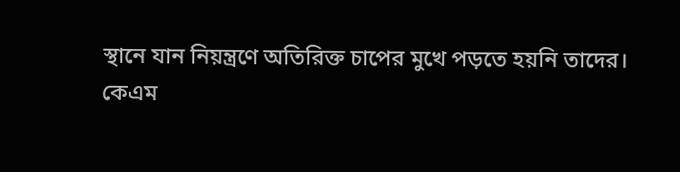স্থানে যান নিয়ন্ত্রণে অতিরিক্ত চাপের মুখে পড়তে হয়নি তাদের।
কেএম